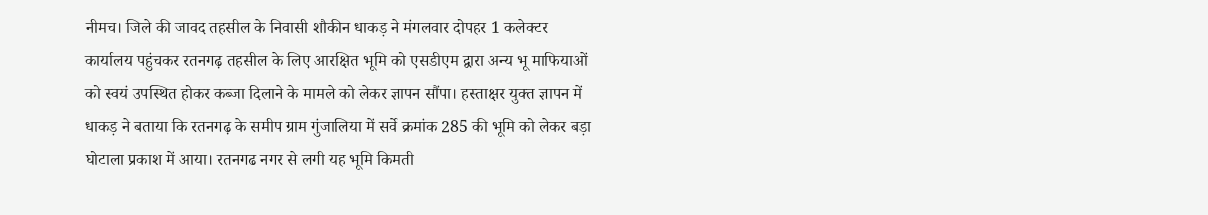नीमच। जिले की जावद तहसील के निवासी शौकीन धाकड़ ने मंगलवार दोपहर 1 कलेक्टर कार्यालय पहुंचकर रतनगढ़ तहसील के लिए आरक्षित भूमि को एसडीएम द्वारा अन्य भू माफियाओं को स्वयं उपस्थित होकर कब्जा दिलाने के मामले को लेकर ज्ञापन सौंपा। हस्ताक्षर युक्त ज्ञापन में धाकड़ ने बताया कि रतनगढ़ के समीप ग्राम गुंजालिया में सर्वे क्रमांक 285 की भूमि को लेकर बड़ा घोटाला प्रकाश में आया। रतनगढ नगर से लगी यह भूमि किमती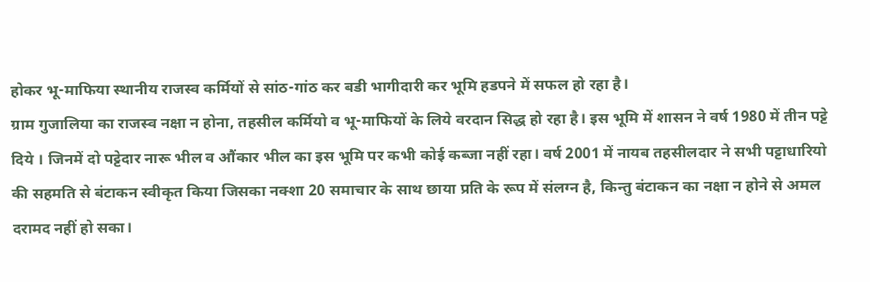होकर भू-माफिया स्थानीय राजस्व कर्मियों से सांठ-गांठ कर बडी भागीदारी कर भूमि हडपने में सफल हो रहा है।
ग्राम गुजालिया का राजस्व नक्षा न होना, तहसील कर्मियो व भू-माफियों के लिये वरदान सिद्ध हो रहा है। इस भूमि में शासन ने वर्ष 1980 में तीन पट्टे दिये । जिनमें दो पट्टेदार नारू भील व औंकार भील का इस भूमि पर कभी कोई कब्जा नहीं रहा। वर्ष 2001 में नायब तहसीलदार ने सभी पट्टाधारियो की सहमति से बंटाकन स्वीकृत किया जिसका नक्शा 20 समाचार के साथ छाया प्रति के रूप में संलग्न है, किन्तु बंटाकन का नक्षा न होने से अमल दरामद नहीं हो सका।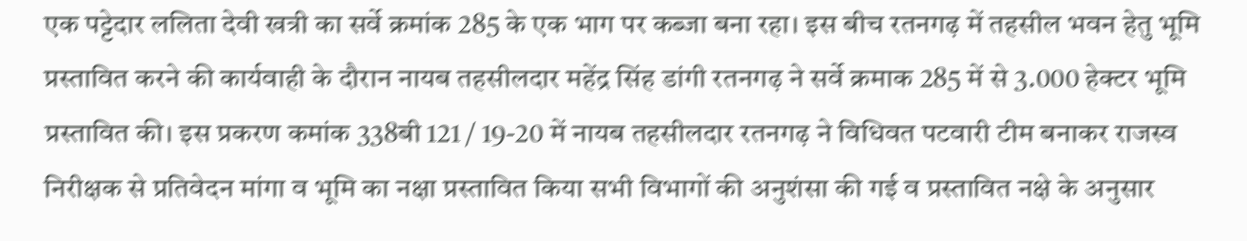एक पट्टेदार ललिता देवी खत्री का सर्वे क्रमांक 285 के एक भाग पर कब्जा बना रहा। इस बीच रतनगढ़ में तहसील भवन हेतु भूमि प्रस्तावित करने की कार्यवाही के दौरान नायब तहसीलदार महेंद्र सिंह डांगी रतनगढ़ ने सर्वे क्रमाक 285 में से 3.000 हेक्टर भूमि प्रस्तावित की। इस प्रकरण कमांक 338बी 121 / 19-20 में नायब तहसीलदार रतनगढ़ ने विधिवत पटवारी टीम बनाकर राजस्व निरीक्षक से प्रतिवेदन मांगा व भूमि का नक्षा प्रस्तावित किया सभी विभागों की अनुशंसा की गई व प्रस्तावित नक्षे के अनुसार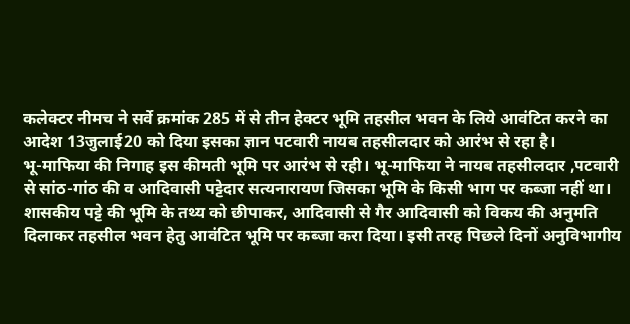कलेक्टर नीमच ने सर्वे क्रमांक 285 में से तीन हेक्टर भूमि तहसील भवन के लिये आवंटित करने का आदेश 13जुलाई20 को दिया इसका ज्ञान पटवारी नायब तहसीलदार को आरंभ से रहा है।
भू-माफिया की निगाह इस कीमती भूमि पर आरंभ से रही। भू-माफिया ने नायब तहसीलदार ,पटवारी से सांठ-गांठ की व आदिवासी पट्टेदार सत्यनारायण जिसका भूमि के किसी भाग पर कब्जा नहीं था। शासकीय पट्टे की भूमि के तथ्य को छीपाकर, आदिवासी से गैर आदिवासी को विकय की अनुमति दिलाकर तहसील भवन हेतु आवंटित भूमि पर कब्जा करा दिया। इसी तरह पिछले दिनों अनुविभागीय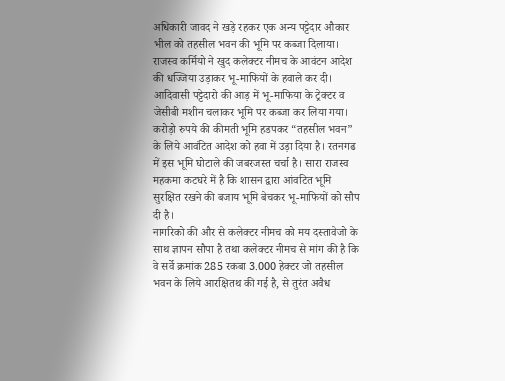अधिकारी जावद ने खड़े रहकर एक अन्य पट्टेदार औकार भील को तहसील भवन की भूमि पर कब्जा दिलाया। राजस्व कर्मियो ने खुद कलेक्टर नीमच के आवंटन आदेश की धज्जिया उड़ाकर भू-माफियों के हवाले कर दी। आदिवासी पट्टेदारो की आड़ में भू-माफिया के ट्रेक्टर व जेसीबी मशीन चलाकर भूमि पर कब्जा कर लिया गया। करोड़ो रुपये की कीमती भूमि हडपकर “तहसील भवन” के लिये आवंटित आदेश को हवा में उड़ा दिया है। रतनगढ में इस भूमि घोटाले की जबरजस्त चर्चा है। सारा राजस्व महकमा कटघरे में है कि शासन द्वारा आंवटित भूमि सुरक्षित रखने की बजाय भूमि बेचकर भू-माफियों को सौप दी है।
नागरिको की और से कलेक्टर नीमच को मय दस्तावेजो के साथ ज्ञापन सौपा है तथा कलेक्टर नीमच से मांग की है कि वे सर्वे क्रमांक 285 रकबा 3.000 हेक्टर जो तहसील भवन के लिये आरक्षितथ की गई है, से तुरंत अवैध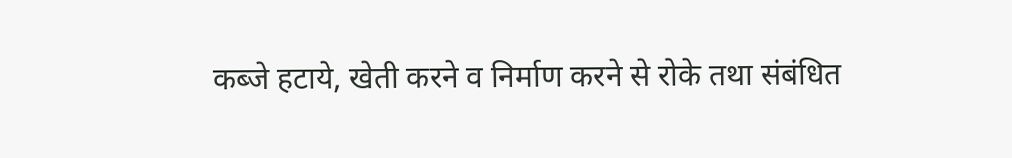कब्जे हटाये, खेती करने व निर्माण करने से रोके तथा संबंधित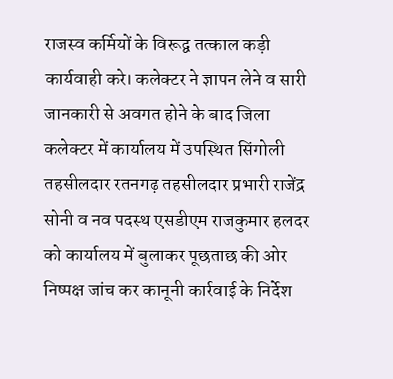राजस्व कर्मियों के विरूद्व तत्काल कड़ी कार्यवाही करे। कलेक्टर ने ज्ञापन लेने व सारी जानकारी से अवगत होने के बाद जिला कलेक्टर में कार्यालय में उपस्थित सिंगोली तहसीलदार रतनगढ़ तहसीलदार प्रभारी राजेंद्र सोनी व नव पदस्थ एसडीएम राजकुमार हलदर को कार्यालय में बुलाकर पूछताछ की ओर निष्पक्ष जांच कर कानूनी कार्रवाई के निर्देश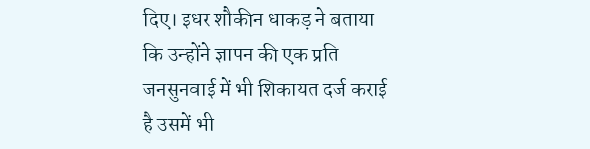दिए। इधर शौकीन धाकड़ ने बताया कि उन्होंने ज्ञापन की एक प्रति जनसुनवाई में भी शिकायत दर्ज कराई है उसमें भी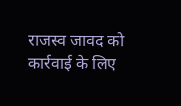राजस्व जावद को कार्रवाई के लिए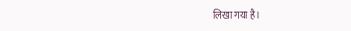लिखा गया है।